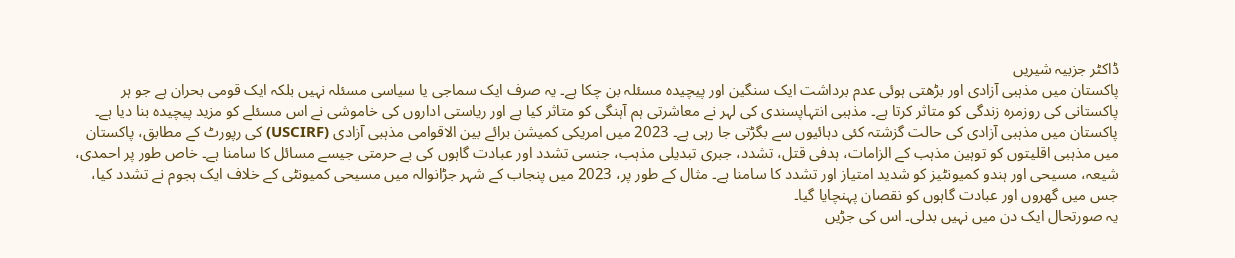ڈاکٹر جزبیہ شیریں
پاکستان میں مذہبی آزادی اور بڑھتی ہوئی عدم برداشت ایک سنگین اور پیچیدہ مسئلہ بن چکا ہے۔ یہ صرف ایک سماجی یا سیاسی مسئلہ نہیں بلکہ ایک قومی بحران ہے جو ہر پاکستانی کی روزمرہ زندگی کو متاثر کرتا ہے۔ مذہبی انتہاپسندی کی لہر نے معاشرتی ہم آہنگی کو متاثر کیا ہے اور ریاستی اداروں کی خاموشی نے اس مسئلے کو مزید پیچیدہ بنا دیا ہے۔
پاکستان میں مذہبی آزادی کی حالت گزشتہ کئی دہائیوں سے بگڑتی جا رہی ہے۔ 2023 میں امریکی کمیشن برائے بین الاقوامی مذہبی آزادی (USCIRF) کی رپورٹ کے مطابق، پاکستان میں مذہبی اقلیتوں کو توہین مذہب کے الزامات، ہدفی قتل، تشدد، جبری تبدیلی مذہب، جنسی تشدد اور عبادت گاہوں کی بے حرمتی جیسے مسائل کا سامنا ہے۔ خاص طور پر احمدی، شیعہ، مسیحی اور ہندو کمیونٹیز کو شدید امتیاز اور تشدد کا سامنا ہے۔ مثال کے طور پر، 2023 میں پنجاب کے شہر جڑانوالہ میں مسیحی کمیونٹی کے خلاف ایک ہجوم نے تشدد کیا، جس میں گھروں اور عبادت گاہوں کو نقصان پہنچایا گیا۔
یہ صورتحال ایک دن میں نہیں بدلی۔ اس کی جڑیں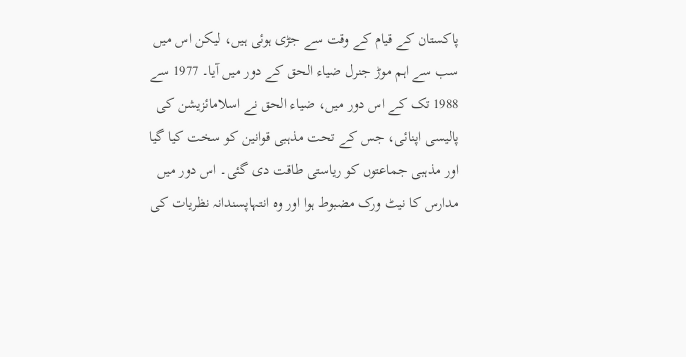پاکستان کے قیام کے وقت سے جڑی ہوئی ہیں، لیکن اس میں سب سے اہم موڑ جنرل ضیاء الحق کے دور میں آیا۔ 1977 سے 1988 تک کے اس دور میں، ضیاء الحق نے اسلامائزیشن کی پالیسی اپنائی، جس کے تحت مذہبی قوانین کو سخت کیا گیا اور مذہبی جماعتوں کو ریاستی طاقت دی گئی۔ اس دور میں مدارس کا نیٹ ورک مضبوط ہوا اور وہ انتہاپسندانہ نظریات کی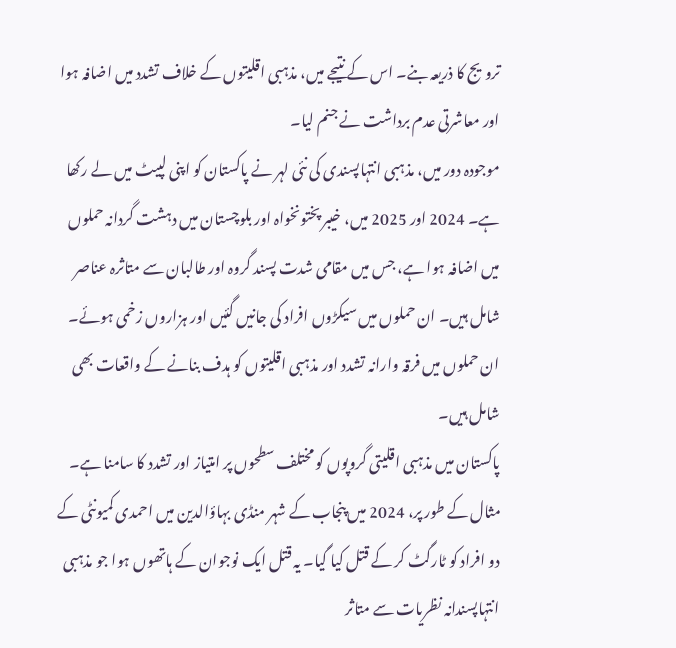ترویج کا ذریعہ بنے۔ اس کے نتیجے میں، مذہبی اقلیتوں کے خلاف تشدد میں اضافہ ہوا اور معاشرتی عدم برداشت نے جنم لیا۔
موجودہ دور میں، مذہبی انتہاپسندی کی نئی لہر نے پاکستان کو اپنی لپیٹ میں لے رکھا ہے۔ 2024 اور 2025 میں، خیبر پختونخواہ اور بلوچستان میں دہشت گردانہ حملوں میں اضافہ ہوا ہے، جس میں مقامی شدت پسند گروہ اور طالبان سے متاثرہ عناصر شامل ہیں۔ ان حملوں میں سیکڑوں افراد کی جانیں گئیں اور ہزاروں زخمی ہوئے۔ ان حملوں میں فرقہ وارانہ تشدد اور مذہبی اقلیتوں کو ہدف بنانے کے واقعات بھی شامل ہیں۔
پاکستان میں مذہبی اقلیتی گروپوں کو مختلف سطحوں پر امتیاز اور تشدد کا سامنا ہے۔ مثال کے طور پر، 2024 میں پنجاب کے شہر منڈی بہاؤالدین میں احمدی کمیونٹی کے دو افراد کو ٹارگٹ کر کے قتل کیا گیا۔ یہ قتل ایک نوجوان کے ہاتھوں ہوا جو مذہبی انتہاپسندانہ نظریات سے متاثر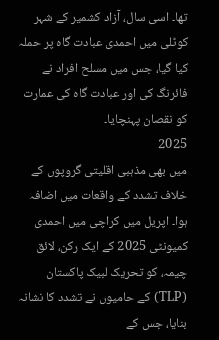تھا۔ اسی سال، آزاد کشمیر کے شہر کوٹلی میں احمدی عبادت گاہ پر حملہ کیا گیا، جس میں مسلح افراد نے فائرنگ کی اور عبادت گاہ کی عمارت کو نقصان پہنچایا۔
2025
میں بھی مذہبی اقلیتی گروپوں کے خلاف تشدد کے واقعات میں اضافہ ہوا۔ اپریل میں کراچی میں احمدی کمیونٹی 2025 کے ایک رکن، لائق چیمہ، کو تحریک لبیک پاکستان (TLP) کے حامیوں نے تشدد کا نشانہ بنایا، جس کے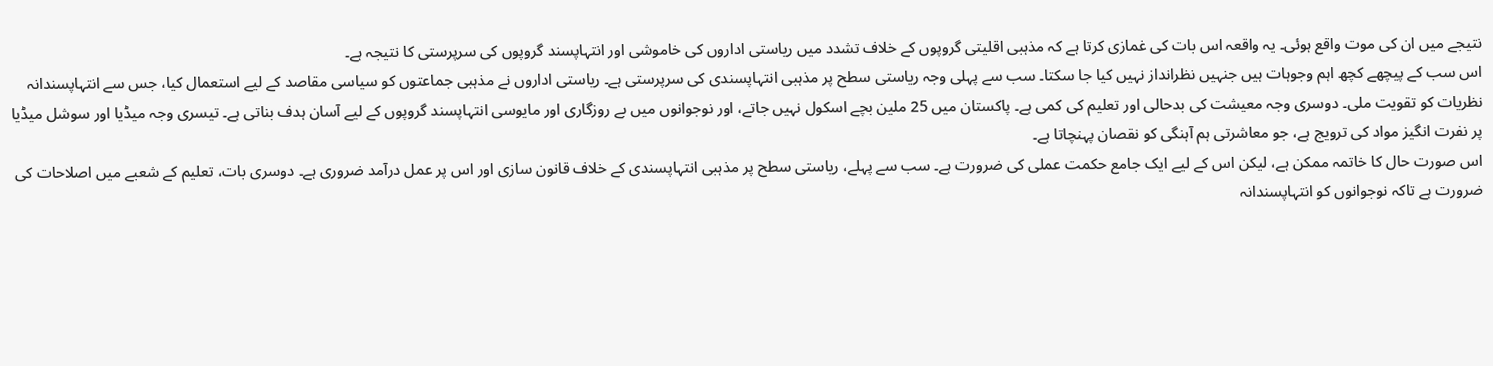نتیجے میں ان کی موت واقع ہوئی۔ یہ واقعہ اس بات کی غمازی کرتا ہے کہ مذہبی اقلیتی گروپوں کے خلاف تشدد میں ریاستی اداروں کی خاموشی اور انتہاپسند گروپوں کی سرپرستی کا نتیجہ ہے۔
اس سب کے پیچھے کچھ اہم وجوہات ہیں جنہیں نظرانداز نہیں کیا جا سکتا۔ سب سے پہلی وجہ ریاستی سطح پر مذہبی انتہاپسندی کی سرپرستی ہے۔ ریاستی اداروں نے مذہبی جماعتوں کو سیاسی مقاصد کے لیے استعمال کیا، جس سے انتہاپسندانہ نظریات کو تقویت ملی۔ دوسری وجہ معیشت کی بدحالی اور تعلیم کی کمی ہے۔ پاکستان میں 25 ملین بچے اسکول نہیں جاتے، اور نوجوانوں میں بے روزگاری اور مایوسی انتہاپسند گروپوں کے لیے آسان ہدف بناتی ہے۔ تیسری وجہ میڈیا اور سوشل میڈیا پر نفرت انگیز مواد کی ترویج ہے، جو معاشرتی ہم آہنگی کو نقصان پہنچاتا ہے۔
اس صورت حال کا خاتمہ ممکن ہے، لیکن اس کے لیے ایک جامع حکمت عملی کی ضرورت ہے۔ سب سے پہلے، ریاستی سطح پر مذہبی انتہاپسندی کے خلاف قانون سازی اور اس پر عمل درآمد ضروری ہے۔ دوسری بات، تعلیم کے شعبے میں اصلاحات کی ضرورت ہے تاکہ نوجوانوں کو انتہاپسندانہ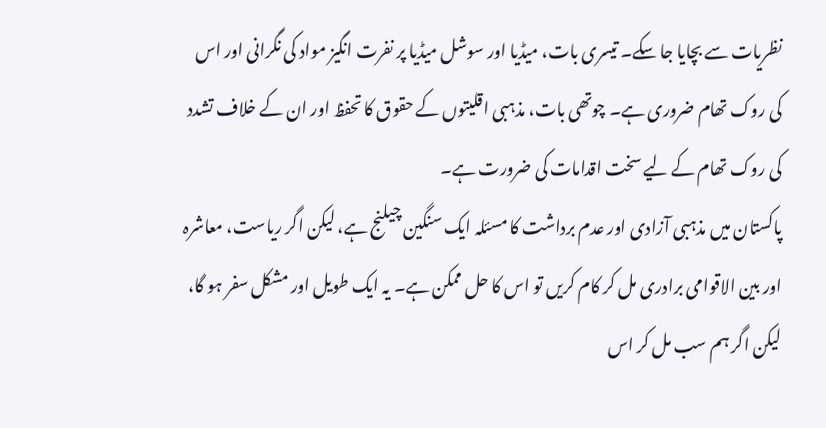نظریات سے بچایا جا سکے۔ تیسری بات، میڈیا اور سوشل میڈیا پر نفرت انگیز مواد کی نگرانی اور اس کی روک تھام ضروری ہے۔ چوتھی بات، مذہبی اقلیتوں کے حقوق کا تحفظ اور ان کے خلاف تشدد کی روک تھام کے لیے سخت اقدامات کی ضرورت ہے۔
پاکستان میں مذہبی آزادی اور عدم برداشت کا مسئلہ ایک سنگین چیلنج ہے، لیکن اگر ریاست، معاشرہ اور بین الاقوامی برادری مل کر کام کریں تو اس کا حل ممکن ہے۔ یہ ایک طویل اور مشکل سفر ہو گا، لیکن اگر ہم سب مل کر اس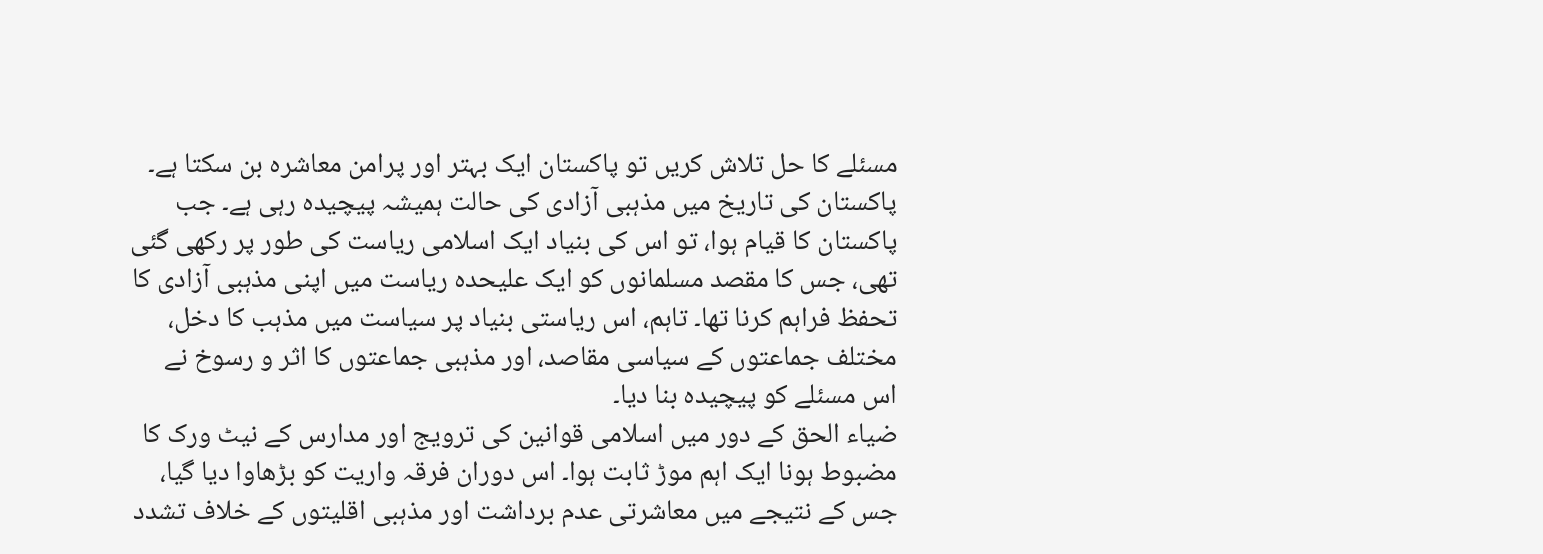مسئلے کا حل تلاش کریں تو پاکستان ایک بہتر اور پرامن معاشرہ بن سکتا ہے۔
پاکستان کی تاریخ میں مذہبی آزادی کی حالت ہمیشہ پیچیدہ رہی ہے۔ جب پاکستان کا قیام ہوا، تو اس کی بنیاد ایک اسلامی ریاست کی طور پر رکھی گئی تھی، جس کا مقصد مسلمانوں کو ایک علیحدہ ریاست میں اپنی مذہبی آزادی کا تحفظ فراہم کرنا تھا۔ تاہم، اس ریاستی بنیاد پر سیاست میں مذہب کا دخل، مختلف جماعتوں کے سیاسی مقاصد، اور مذہبی جماعتوں کا اثر و رسوخ نے اس مسئلے کو پیچیدہ بنا دیا۔
ضیاء الحق کے دور میں اسلامی قوانین کی ترویج اور مدارس کے نیٹ ورک کا مضبوط ہونا ایک اہم موڑ ثابت ہوا۔ اس دوران فرقہ واریت کو بڑھاوا دیا گیا، جس کے نتیجے میں معاشرتی عدم برداشت اور مذہبی اقلیتوں کے خلاف تشدد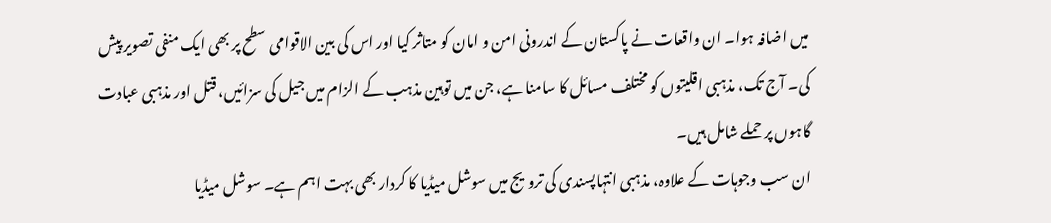میں اضافہ ہوا۔ ان واقعات نے پاکستان کے اندرونی امن و امان کو متاثر کیا اور اس کی بین الاقوامی سطح پر بھی ایک منفی تصویر پیش کی۔ آج تک، مذہبی اقلیتوں کو مختلف مسائل کا سامنا ہے، جن میں توہین مذہب کے الزام میں جیل کی سزائیں، قتل اور مذہبی عبادت گاہوں پر حملے شامل ہیں۔
ان سب وجوہات کے علاوہ، مذہبی انتہاپسندی کی ترویج میں سوشل میڈیا کا کردار بھی بہت اہم ہے۔ سوشل میڈیا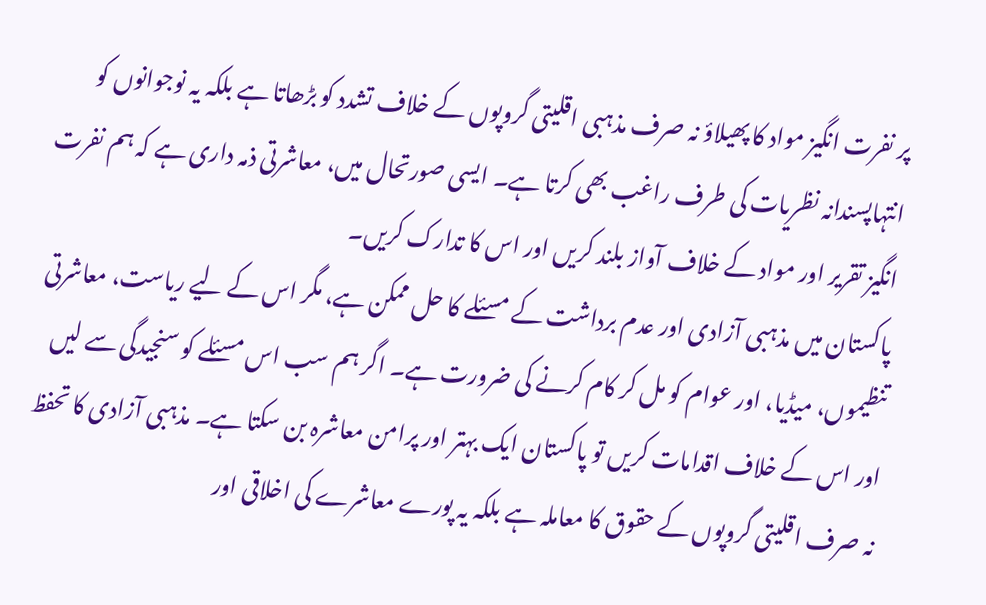پر نفرت انگیز مواد کا پھیلاؤ نہ صرف مذہبی اقلیتی گروپوں کے خلاف تشدد کو بڑھاتا ہے بلکہ یہ نوجوانوں کو انتہاپسندانہ نظریات کی طرف راغب بھی کرتا ہے۔ ایسی صورتحال میں، معاشرتی ذمہ داری ہے کہ ہم نفرت انگیز تقریر اور مواد کے خلاف آواز بلند کریں اور اس کا تدارک کریں۔
پاکستان میں مذہبی آزادی اور عدم برداشت کے مسئلے کا حل ممکن ہے، مگر اس کے لیے ریاست، معاشرتی تنظیموں، میڈیا، اور عوام کو مل کر کام کرنے کی ضرورت ہے۔ اگر ہم سب اس مسئلے کو سنجیدگی سے لیں اور اس کے خلاف اقدامات کریں تو پاکستان ایک بہتر اور پرامن معاشرہ بن سکتا ہے۔ مذہبی آزادی کا تحفظ نہ صرف اقلیتی گروپوں کے حقوق کا معاملہ ہے بلکہ یہ پورے معاشرے کی اخلاقی اور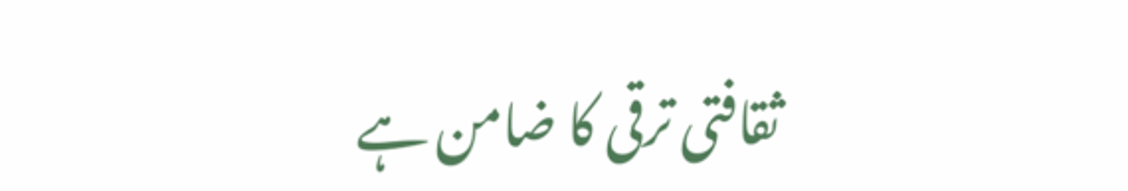ثقافتی ترقی کا ضامن ہے